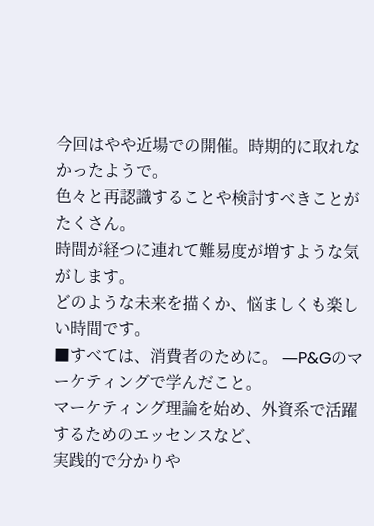今回はやや近場での開催。時期的に取れなかったようで。
色々と再認識することや検討すべきことがたくさん。
時間が経つに連れて難易度が増すような気がします。
どのような未来を描くか、悩ましくも楽しい時間です。
■すべては、消費者のために。 ―P&Gのマーケティングで学んだこと。
マーケティング理論を始め、外資系で活躍するためのエッセンスなど、
実践的で分かりや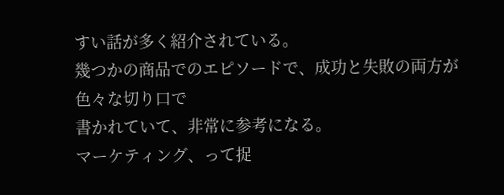すい話が多く紹介されている。
幾つかの商品でのエピソードで、成功と失敗の両方が色々な切り口で
書かれていて、非常に参考になる。
マーケティング、って捉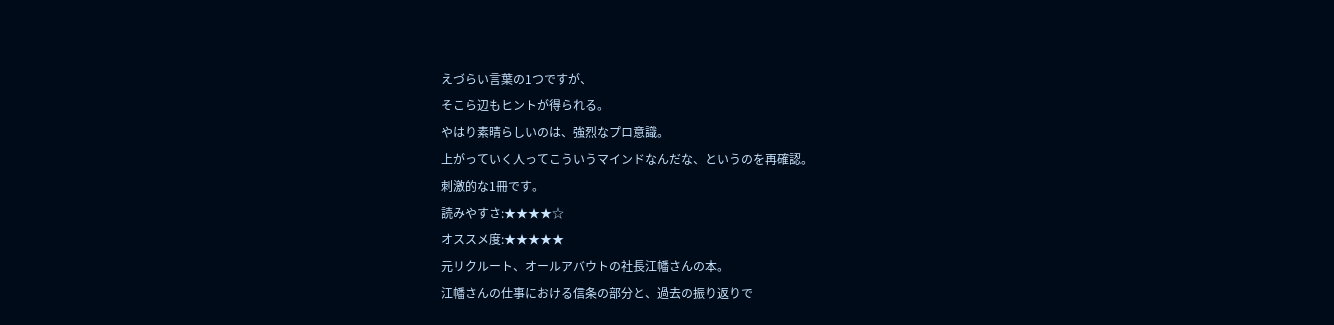えづらい言葉の1つですが、
そこら辺もヒントが得られる。
やはり素晴らしいのは、強烈なプロ意識。
上がっていく人ってこういうマインドなんだな、というのを再確認。
刺激的な1冊です。
読みやすさ:★★★★☆
オススメ度:★★★★★
元リクルート、オールアバウトの社長江幡さんの本。
江幡さんの仕事における信条の部分と、過去の振り返りで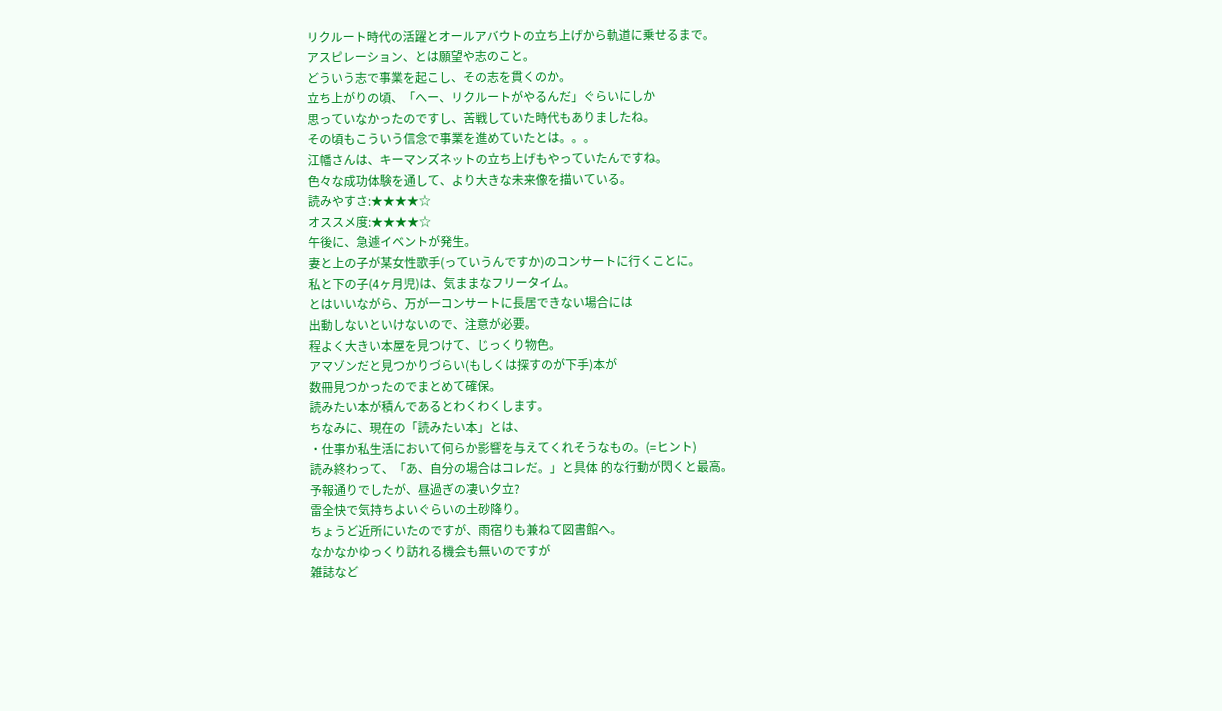リクルート時代の活躍とオールアバウトの立ち上げから軌道に乗せるまで。
アスピレーション、とは願望や志のこと。
どういう志で事業を起こし、その志を貫くのか。
立ち上がりの頃、「へー、リクルートがやるんだ」ぐらいにしか
思っていなかったのですし、苦戦していた時代もありましたね。
その頃もこういう信念で事業を進めていたとは。。。
江幡さんは、キーマンズネットの立ち上げもやっていたんですね。
色々な成功体験を通して、より大きな未来像を描いている。
読みやすさ:★★★★☆
オススメ度:★★★★☆
午後に、急遽イベントが発生。
妻と上の子が某女性歌手(っていうんですか)のコンサートに行くことに。
私と下の子(4ヶ月児)は、気ままなフリータイム。
とはいいながら、万が一コンサートに長居できない場合には
出動しないといけないので、注意が必要。
程よく大きい本屋を見つけて、じっくり物色。
アマゾンだと見つかりづらい(もしくは探すのが下手)本が
数冊見つかったのでまとめて確保。
読みたい本が積んであるとわくわくします。
ちなみに、現在の「読みたい本」とは、
・仕事か私生活において何らか影響を与えてくれそうなもの。(=ヒント)
読み終わって、「あ、自分の場合はコレだ。」と具体 的な行動が閃くと最高。
予報通りでしたが、昼過ぎの凄い夕立?
雷全快で気持ちよいぐらいの土砂降り。
ちょうど近所にいたのですが、雨宿りも兼ねて図書館へ。
なかなかゆっくり訪れる機会も無いのですが
雑誌など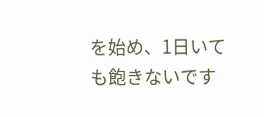を始め、1日いても飽きないです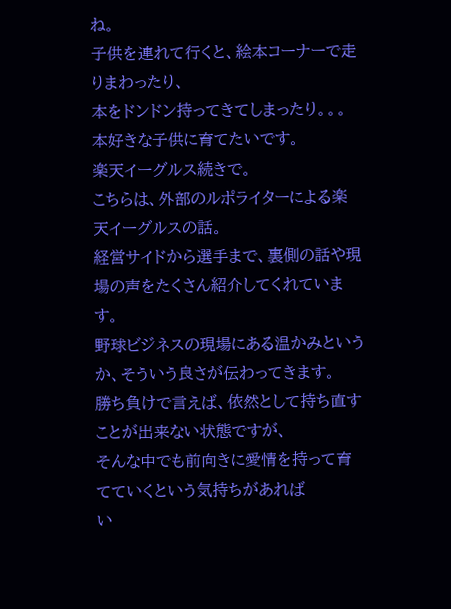ね。
子供を連れて行くと、絵本コーナーで走りまわったり、
本をドンドン持ってきてしまったり。。。
本好きな子供に育てたいです。
楽天イーグルス続きで。
こちらは、外部のルポライターによる楽天イーグルスの話。
経営サイドから選手まで、裏側の話や現場の声をたくさん紹介してくれています。
野球ビジネスの現場にある温かみというか、そういう良さが伝わってきます。
勝ち負けで言えば、依然として持ち直すことが出来ない状態ですが、
そんな中でも前向きに愛情を持って育てていくという気持ちがあれば
い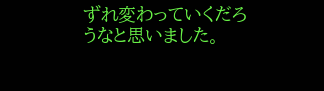ずれ変わっていくだろうなと思いました。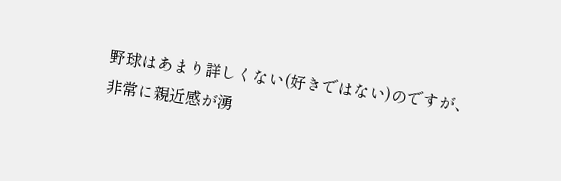野球はあまり詳しくない(好きではない)のですが、
非常に親近感が湧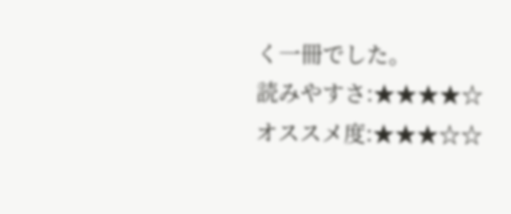く一冊でした。
読みやすさ:★★★★☆
オススメ度:★★★☆☆